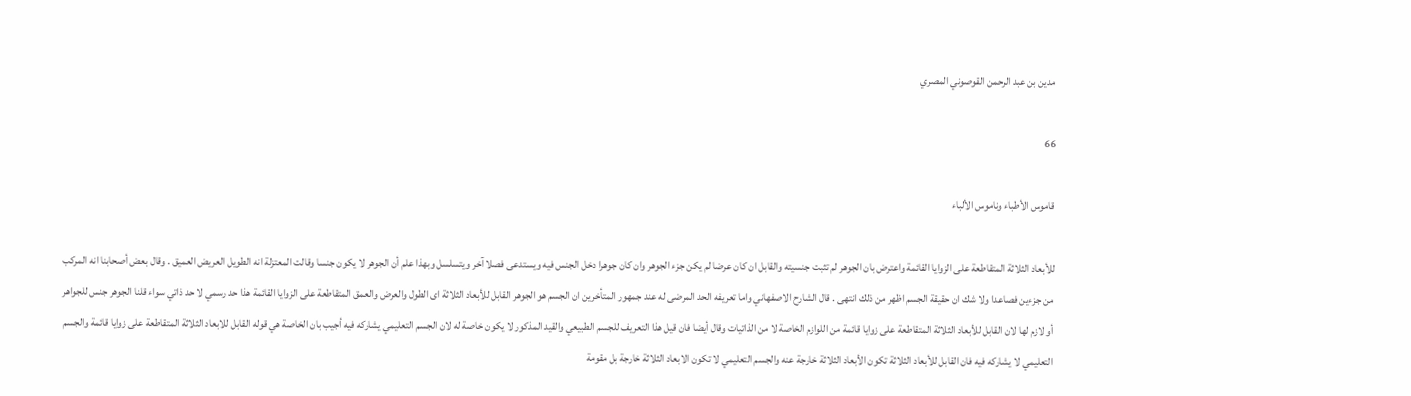مدين بن عبد الرحمن القوصوني المصري

66

قاموس الأطباء وناموس الألباء

للأبعاد الثلاثة المتقاطعة على الزوايا القائمة واعترض بان الجوهر لم تثبت جنسيته والقابل ان كان عرضا لم يكن جزء الجوهر وان كان جوهرا دخل الجنس فيه ويستدعى فصلا آخر ويتسلسل وبهذا علم أن الجوهر لا يكون جنسا وقالت المعتزلة انه الطويل العريض العميق . وقال بعض أصحابنا انه المركب من جزءين فصاعدا ولا شك ان حقيقة الجسم اظهر من ذلك انتهى . قال الشارح الاصفهاني واما تعريفه الحد المرضى له عند جمهور المتأخرين ان الجسم هو الجوهر القابل للأبعاد الثلاثة اى الطول والعرض والعمق المتقاطعة على الزوايا القائمة هذا حد رسمي لا حد ذاتي سواء قلنا الجوهر جنس للجواهر أو لازم لها لان القابل للأبعاد الثلاثة المتقاطعة على زوايا قائمة من اللوازم الخاصة لا من الذاتيات وقال أيضا فان قيل هذا التعريف للجسم الطبيعي والقيد المذكور لا يكون خاصة له لان الجسم التعليمي يشاركه فيه أجيب بان الخاصة هي قوله القابل للابعاد الثلاثة المتقاطعة على زوايا قائمة والجسم التعليمي لا يشاركه فيه فان القابل للأبعاد الثلاثة تكون الأبعاد الثلاثة خارجة عنه والجسم التعليمي لا تكون الابعاد الثلاثة خارجة بل مقومة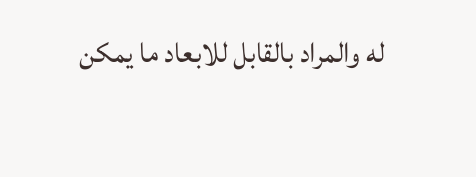له والمراد بالقابل للابعاد ما يمكن